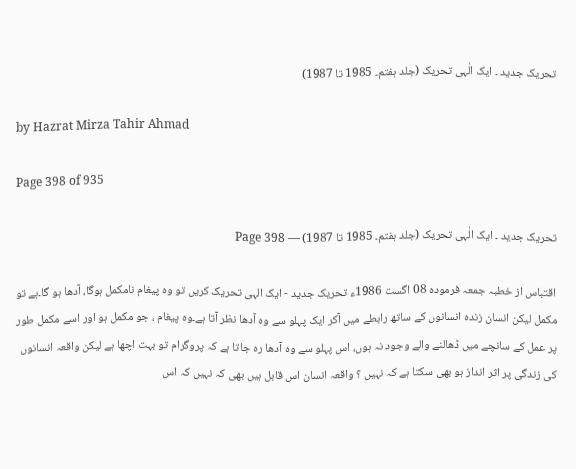تحریک جدید ۔ ایک الٰہی تحریک (جلد ہفتم۔ 1985 تا 1987)

by Hazrat Mirza Tahir Ahmad

Page 398 of 935

تحریک جدید ۔ ایک الٰہی تحریک (جلد ہفتم۔ 1985 تا 1987) — Page 398

اقتباس از خطبہ جمعہ فرموده 08 اگست 1986ء تحریک جدید - ایک الہی تحریک کریں تو وہ پیغام نامکمل ہوگا، آدھا ہو گا۔ہے تو مکمل لیکن انسان زندہ انسانوں کے ساتھ رابطے میں آکر ایک پہلو سے وہ آدھا نظر آتا ہے۔وہ پیغام ، جو مکمل ہو اور اسے مکمل طور پر عمل کے سانچے میں ڈھالنے والے وجود نہ ہوں، اس پہلو سے وہ آدھا رہ جاتا ہے کہ پروگرام تو بہت اچھا ہے لیکن واقعہ انسانوں کی زندگی پر اثر انداز ہو بھی سکتا ہے کہ نہیں ؟ واقعہ انسان اس قابل ہیں بھی کہ نہیں کہ اس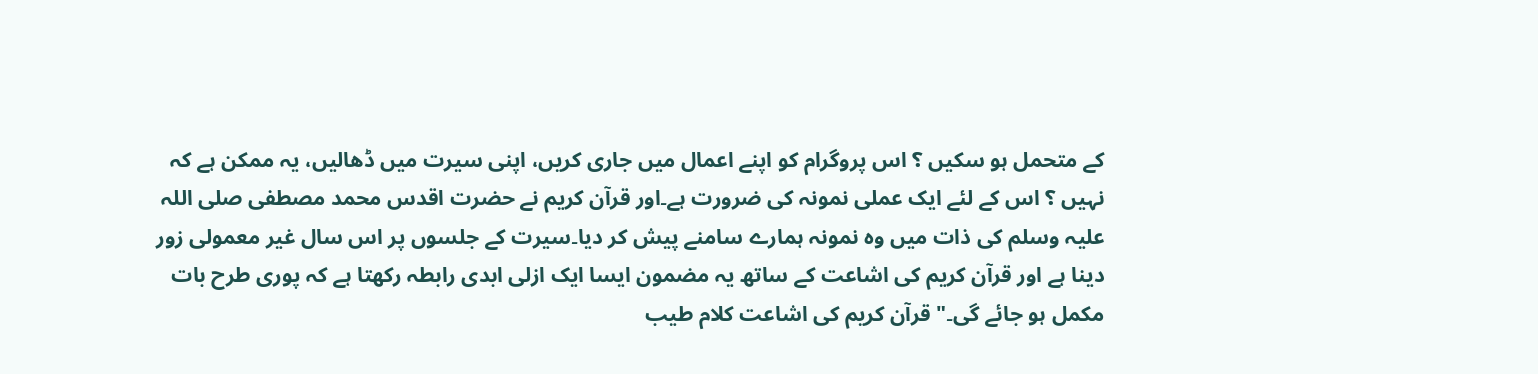کے متحمل ہو سکیں ؟ اس پروگرام کو اپنے اعمال میں جاری کریں، اپنی سیرت میں ڈھالیں، یہ ممکن ہے کہ نہیں ؟ اس کے لئے ایک عملی نمونہ کی ضرورت ہے۔اور قرآن کریم نے حضرت اقدس محمد مصطفی صلی اللہ علیہ وسلم کی ذات میں وہ نمونہ ہمارے سامنے پیش کر دیا۔سیرت کے جلسوں پر اس سال غیر معمولی زور دینا ہے اور قرآن کریم کی اشاعت کے ساتھ یہ مضمون ایسا ایک ازلی ابدی رابطہ رکھتا ہے کہ پوری طرح بات مکمل ہو جائے گی۔" قرآن کریم کی اشاعت کلام طیب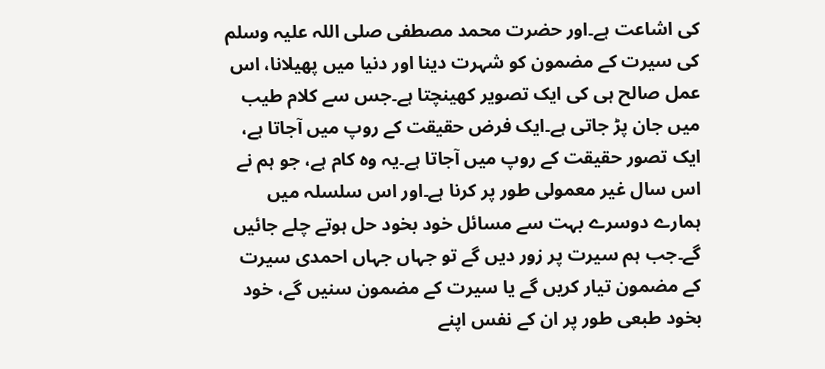کی اشاعت ہے۔اور حضرت محمد مصطفی صلی اللہ علیہ وسلم کی سیرت کے مضمون کو شہرت دینا اور دنیا میں پھیلانا، اس عمل صالح ہی کی ایک تصویر کھینچتا ہے۔جس سے کلام طیب میں جان پڑ جاتی ہے۔ایک فرض حقیقت کے روپ میں آجاتا ہے، ایک تصور حقیقت کے روپ میں آجاتا ہے۔یہ وہ کام ہے، جو ہم نے اس سال غیر معمولی طور پر کرنا ہے۔اور اس سلسلہ میں ہمارے دوسرے بہت سے مسائل خود بخود حل ہوتے چلے جائیں گے۔جب ہم سیرت پر زور دیں گے تو جہاں جہاں احمدی سیرت کے مضمون تیار کریں گے یا سیرت کے مضمون سنیں گے، خود بخود طبعی طور پر ان کے نفس اپنے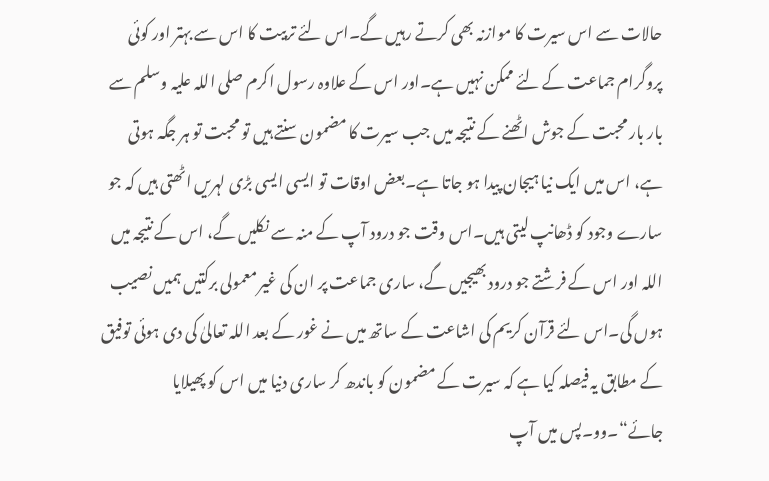حالات سے اس سیرت کا موازنہ بھی کرتے رہیں گے۔اس لئے تربیت کا اس سے بہتر اور کوئی پروگرام جماعت کے لئے ممکن نہیں ہے۔اور اس کے علاوہ رسول اکرم صلی اللہ علیہ وسلم سے بار بار محبت کے جوش اٹھنے کے نتیجہ میں جب سیرت کا مضمون سنتے ہیں تو محبت تو ہر جگہ ہوتی ہے، اس میں ایک نیا ہیجان پیدا ہو جاتا ہے۔بعض اوقات تو ایسی ایسی بڑی لہریں اٹھتی ہیں کہ جو سارے وجود کو ڈھانپ لیتی ہیں۔اس وقت جو درود آپ کے منہ سے نکلیں گے، اس کے نتیجہ میں اللہ اور اس کے فرشتے جو درود بھیجیں گے، ساری جماعت پر ان کی غیر معمولی برکتیں ہمیں نصیب ہوں گی۔اس لئے قرآن کریم کی اشاعت کے ساتھ میں نے غور کے بعد اللہ تعالیٰ کی دی ہوئی توفیق کے مطابق یہ فیصلہ کیا ہے کہ سیرت کے مضمون کو باندھ کر ساری دنیا میں اس کو پھیلایا جائے“۔وو۔پس میں آپ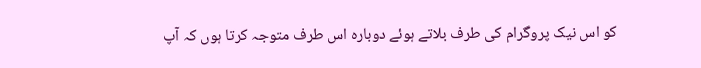کو اس نیک پروگرام کی طرف بلاتے ہوئے دوبارہ اس طرف متوجہ کرتا ہوں کہ آپ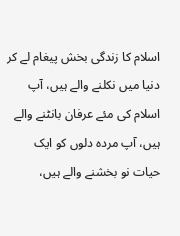اسلام کا زندگی بخش پیغام لے کر دنیا میں نکلنے والے ہیں، آپ اسلام کی مئے عرفان بانٹنے والے ہیں، آپ مردہ دلوں کو ایک حیات نو بخشنے والے ہیں،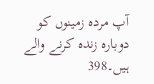آپ مردہ زمینوں کو دوبارہ زندہ کرنے والے ہیں۔398